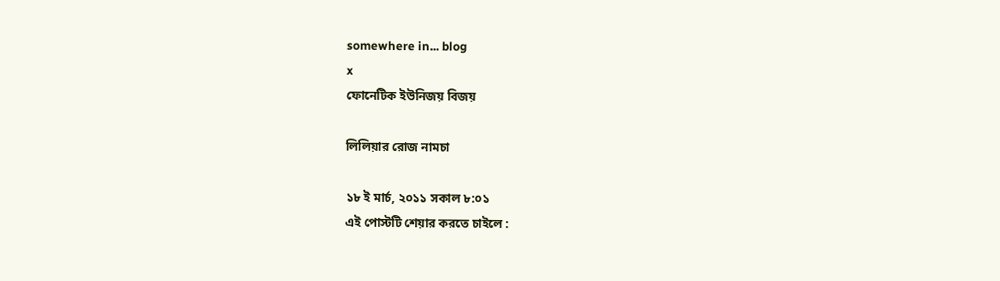somewhere in... blog
x
ফোনেটিক ইউনিজয় বিজয়

লিলিয়ার রোজ নামচা

১৮ ই মার্চ, ২০১১ সকাল ৮:০১
এই পোস্টটি শেয়ার করতে চাইলে :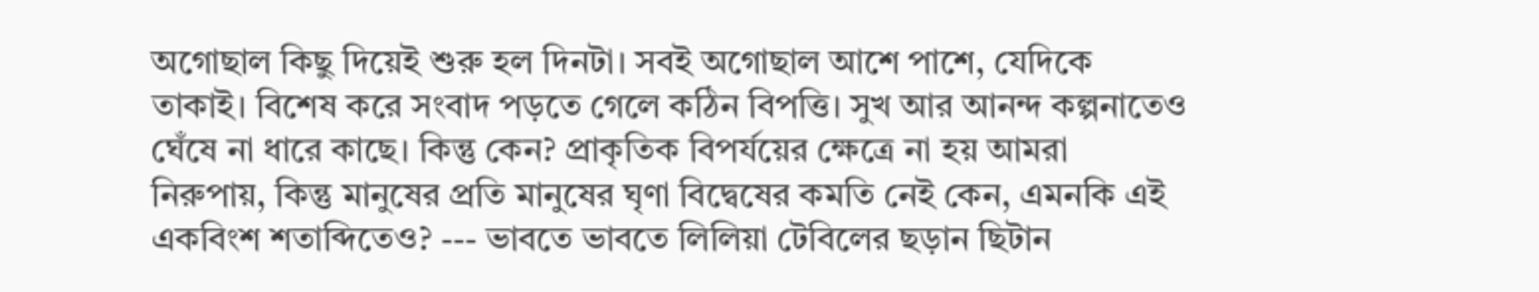অগোছাল কিছু দিয়েই শুরু হল দিনটা। সবই অগোছাল আশে পাশে, যেদিকে তাকাই। বিশেষ করে সংবাদ পড়তে গেলে কঠিন বিপত্তি। সুখ আর আনন্দ কল্পনাতেও ঘেঁষে না ধারে কাছে। কিন্তু কেন? প্রাকৃতিক বিপর্যয়ের ক্ষেত্রে না হয় আমরা নিরুপায়, কিন্তু মানুষের প্রতি মানুষের ঘৃণা বিদ্বেষের কমতি নেই কেন, এমনকি এই একবিংশ শতাব্দিতেও? --- ভাবতে ভাবতে লিলিয়া টেবিলের ছড়ান ছিটান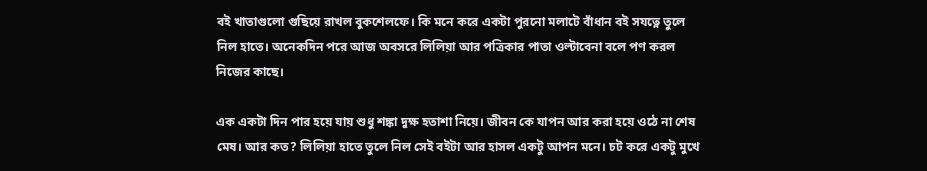বই খাতাগুলো গুছিয়ে রাখল বুকশেলফে। কি মনে করে একটা পুরনো মলাটে বাঁধান বই সযত্নে তুলে নিল হাতে। অনেকদিন পরে আজ অবসরে লিলিয়া আর পত্রিকার পাতা ওল্টাবেনা বলে পণ করল নিজের কাছে।

এক একটা দিন পার হয়ে যায় শুধু শঙ্কা দুক্ষ হতাশা নিয়ে। জীবন কে যাপন আর করা হয়ে ওঠে না শেষ মেষ। আর কত? লিলিয়া হাতে তুলে নিল সেই বইটা আর হাসল একটু আপন মনে। চট করে একটু মুখে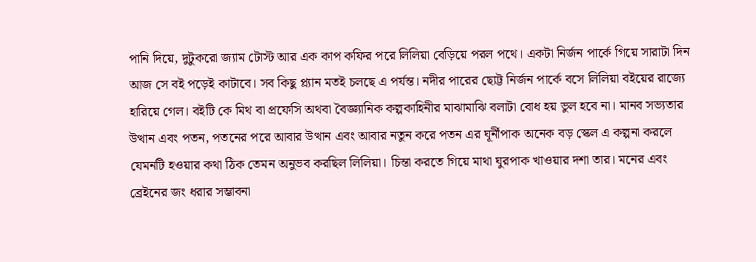পানি দিয়ে, দুটুকরো জ্যাম টোস্ট আর এক কাপ কফির পরে লিলিয়া বেড়িয়ে পরল পথে। একটা নির্জন পার্কে গিয়ে সারাটা দিন আজ সে বই পড়েই কাটাবে। সব কিছু প্ল্যান মতই চলছে এ পর্যন্ত। নদীর পারের ছোট্ট নির্জন পার্কে বসে লিলিয়া বইয়ের রাজ্যে হারিয়ে গেল। বইটি কে মিথ বা প্রফেসি অথবা বৈজ্ঞ্যানিক কল্পকাহিনীর মাঝামাঝি বলাটা বোধ হয় ভুল হবে না। মানব সভ্যতার উত্থান এবং পতন, পতনের পরে আবার উত্থান এবং আবার নতুন করে পতন এর ঘূর্নীপাক অনেক বড় স্কেল এ কল্পনা করলে যেমনটি হওয়ার কথা ঠিক তেমন অনুভব করছিল লিলিয়া। চিন্তা করতে গিয়ে মাথা ঘুরপাক খাওয়ার দশা তার। মনের এবং ব্রেইনের জং ধরার সম্ভাবনা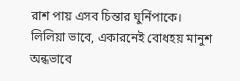রাশ পায় এসব চিন্তার ঘুর্নিপাকে। লিলিয়া ভাবে, একারনেই বোধহয় মানুশ অন্ধভাবে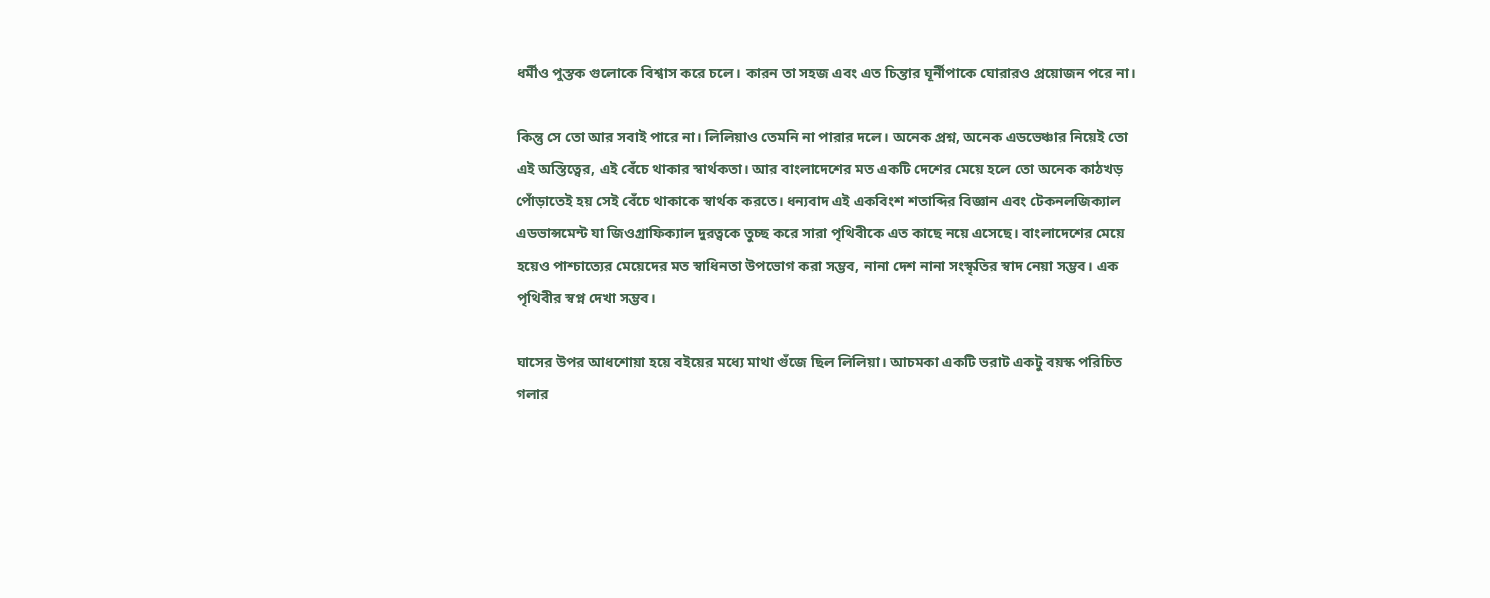ধর্মীও পুস্তক গুলোকে বিশ্বাস করে চলে। কারন তা সহজ এবং এত চিন্তার ঘূর্নীপাকে ঘোরারও প্রয়োজন পরে না।

কিন্তু সে তো আর সবাই পারে না। লিলিয়াও তেমনি না পারার দলে। অনেক প্রশ্ন, অনেক এডভেঞ্চার নিয়েই তো এই অস্তিত্বের, এই বেঁচে থাকার স্বার্থকতা। আর বাংলাদেশের মত একটি দেশের মেয়ে হলে তো অনেক কাঠখড় পোঁড়াতেই হয় সেই বেঁচে থাকাকে স্বার্থক করতে। ধন্যবাদ এই একবিংশ শতাব্দির বিজ্ঞান এবং টেকনলজিক্যাল এডভান্সমেন্ট যা জিওগ্রাফিক্যাল দুরত্বকে তুচ্ছ করে সারা পৃথিবীকে এত কাছে নয়ে এসেছে। বাংলাদেশের মেয়ে হয়েও পাশ্চাত্যের মেয়েদের মত স্বাধিনতা উপভোগ করা সম্ভব, নানা দেশ নানা সংস্কৃতির স্বাদ নেয়া সম্ভব। এক পৃথিবীর স্বপ্ন দেখা সম্ভব।

ঘাসের উপর আধশোয়া হয়ে বইয়ের মধ্যে মাথা গুঁজে ছিল লিলিয়া। আচমকা একটি ভরাট একটু বয়স্ক পরিচিত গলার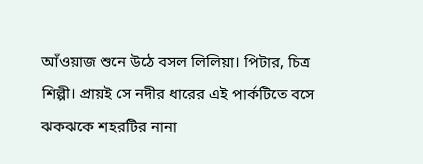আঁওয়াজ শুনে উঠে বসল লিলিয়া। পিটার, চিত্র শিল্পী। প্রায়ই সে নদীর ধারের এই পার্কটিতে বসে ঝকঝকে শহরটির নানা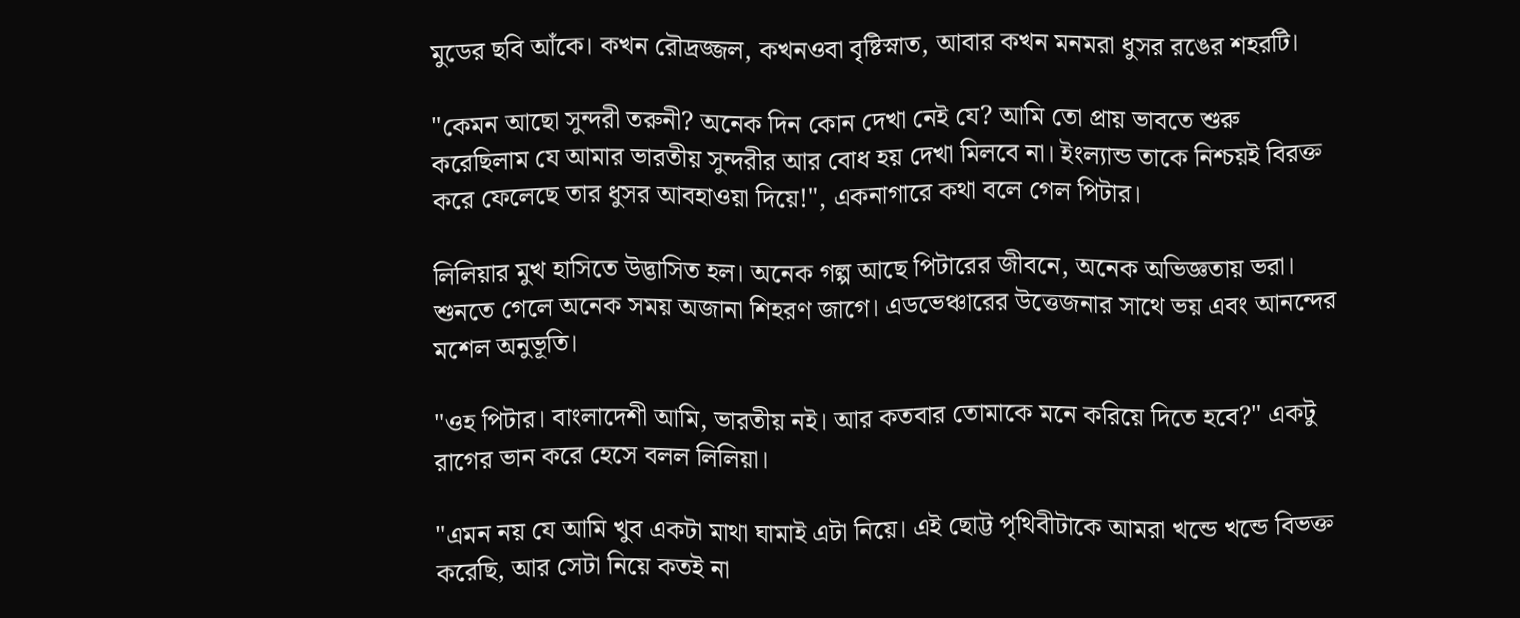মুডের ছবি আঁকে। কখন রৌদ্রজ্জল, কখনওবা বৃষ্টিস্নাত, আবার কখন মনমরা ধুসর রঙের শহরটি।

"কেমন আছো সুন্দরী তরুনী? অনেক দিন কোন দেখা নেই যে? আমি তো প্রায় ভাবতে শুরু করেছিলাম যে আমার ভারতীয় সুন্দরীর আর বোধ হয় দেখা মিলবে না। ইংল্যান্ড তাকে নিশ্চয়ই বিরক্ত করে ফেলেছে তার ধুসর আবহাওয়া দিয়ে!", একনাগারে কথা বলে গেল পিটার।

লিলিয়ার মুখ হাসিতে উদ্ভাসিত হল। অনেক গল্প আছে পিটারের জীবনে, অনেক অভিজ্ঞতায় ভরা। শুনতে গেলে অনেক সময় অজানা শিহরণ জাগে। এডভেঞ্চারের উত্তেজনার সাথে ভয় এবং আনন্দের মশেল অনুভূতি।

"ওহ পিটার। বাংলাদেশী আমি, ভারতীয় নই। আর কতবার তোমাকে মনে করিয়ে দিতে হবে?" একটু রাগের ভান করে হেসে বলল লিলিয়া।

"এমন নয় যে আমি খুব একটা মাথা ঘামাই এটা নিয়ে। এই ছোট্ট পৃথিবীটাকে আমরা খন্ডে খন্ডে বিভক্ত করেছি, আর সেটা নিয়ে কতই না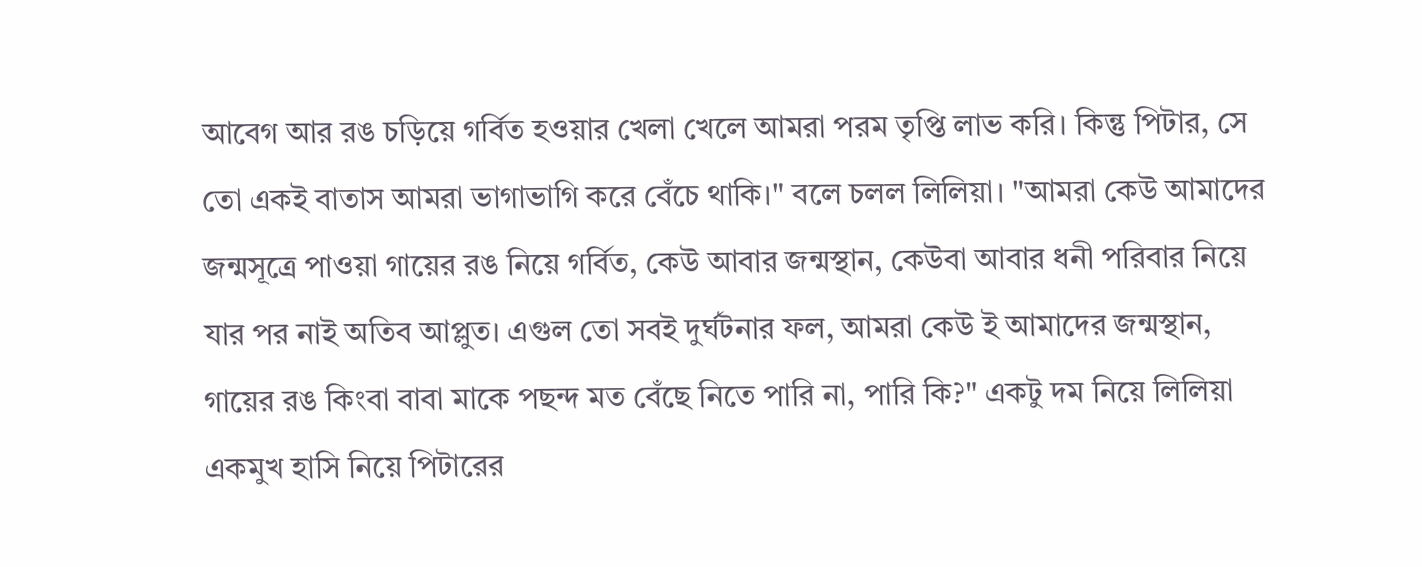আবেগ আর রঙ চড়িয়ে গর্বিত হওয়ার খেলা খেলে আমরা পরম তৃপ্তি লাভ করি। কিন্তু পিটার, সে তো একই বাতাস আমরা ভাগাভাগি করে বেঁচে থাকি।" বলে চলল লিলিয়া। "আমরা কেউ আমাদের জন্মসূত্রে পাওয়া গায়ের রঙ নিয়ে গর্বিত, কেউ আবার জন্মস্থান, কেউবা আবার ধনী পরিবার নিয়ে যার পর নাই অতিব আপ্লুত। এগুল তো সবই দুর্ঘটনার ফল, আমরা কেউ ই আমাদের জন্মস্থান, গায়ের রঙ কিংবা বাবা মাকে পছন্দ মত বেঁছে নিতে পারি না, পারি কি?" একটু দম নিয়ে লিলিয়া একমুখ হাসি নিয়ে পিটারের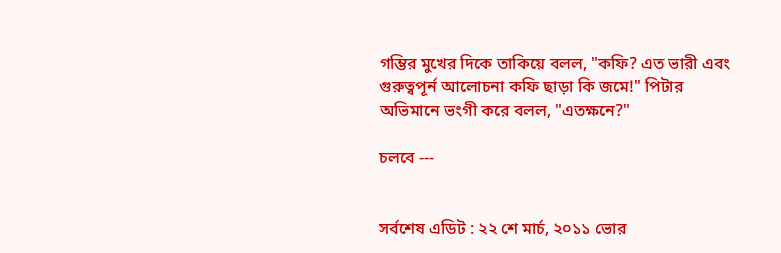গম্ভির মুখের দিকে তাকিয়ে বলল, "কফি? এত ভারী এবং গুরুত্বপূর্ন আলোচনা কফি ছাড়া কি জমে!" পিটার অভিমানে ভংগী করে বলল, "এতক্ষনে?"

চলবে ---


সর্বশেষ এডিট : ২২ শে মার্চ, ২০১১ ভোর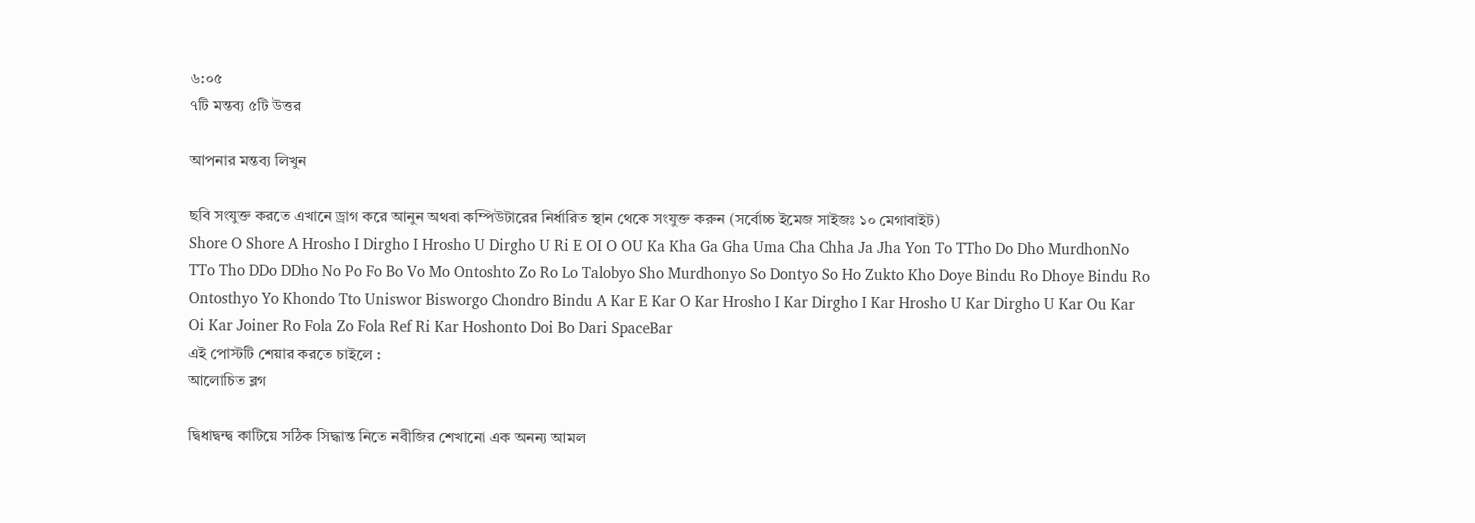৬:০৫
৭টি মন্তব্য ৫টি উত্তর

আপনার মন্তব্য লিখুন

ছবি সংযুক্ত করতে এখানে ড্রাগ করে আনুন অথবা কম্পিউটারের নির্ধারিত স্থান থেকে সংযুক্ত করুন (সর্বোচ্চ ইমেজ সাইজঃ ১০ মেগাবাইট)
Shore O Shore A Hrosho I Dirgho I Hrosho U Dirgho U Ri E OI O OU Ka Kha Ga Gha Uma Cha Chha Ja Jha Yon To TTho Do Dho MurdhonNo TTo Tho DDo DDho No Po Fo Bo Vo Mo Ontoshto Zo Ro Lo Talobyo Sho Murdhonyo So Dontyo So Ho Zukto Kho Doye Bindu Ro Dhoye Bindu Ro Ontosthyo Yo Khondo Tto Uniswor Bisworgo Chondro Bindu A Kar E Kar O Kar Hrosho I Kar Dirgho I Kar Hrosho U Kar Dirgho U Kar Ou Kar Oi Kar Joiner Ro Fola Zo Fola Ref Ri Kar Hoshonto Doi Bo Dari SpaceBar
এই পোস্টটি শেয়ার করতে চাইলে :
আলোচিত ব্লগ

দ্বিধাদ্বন্দ্ব কাটিয়ে সঠিক সিদ্ধান্ত নিতে নবীজির শেখানো এক অনন্য আমল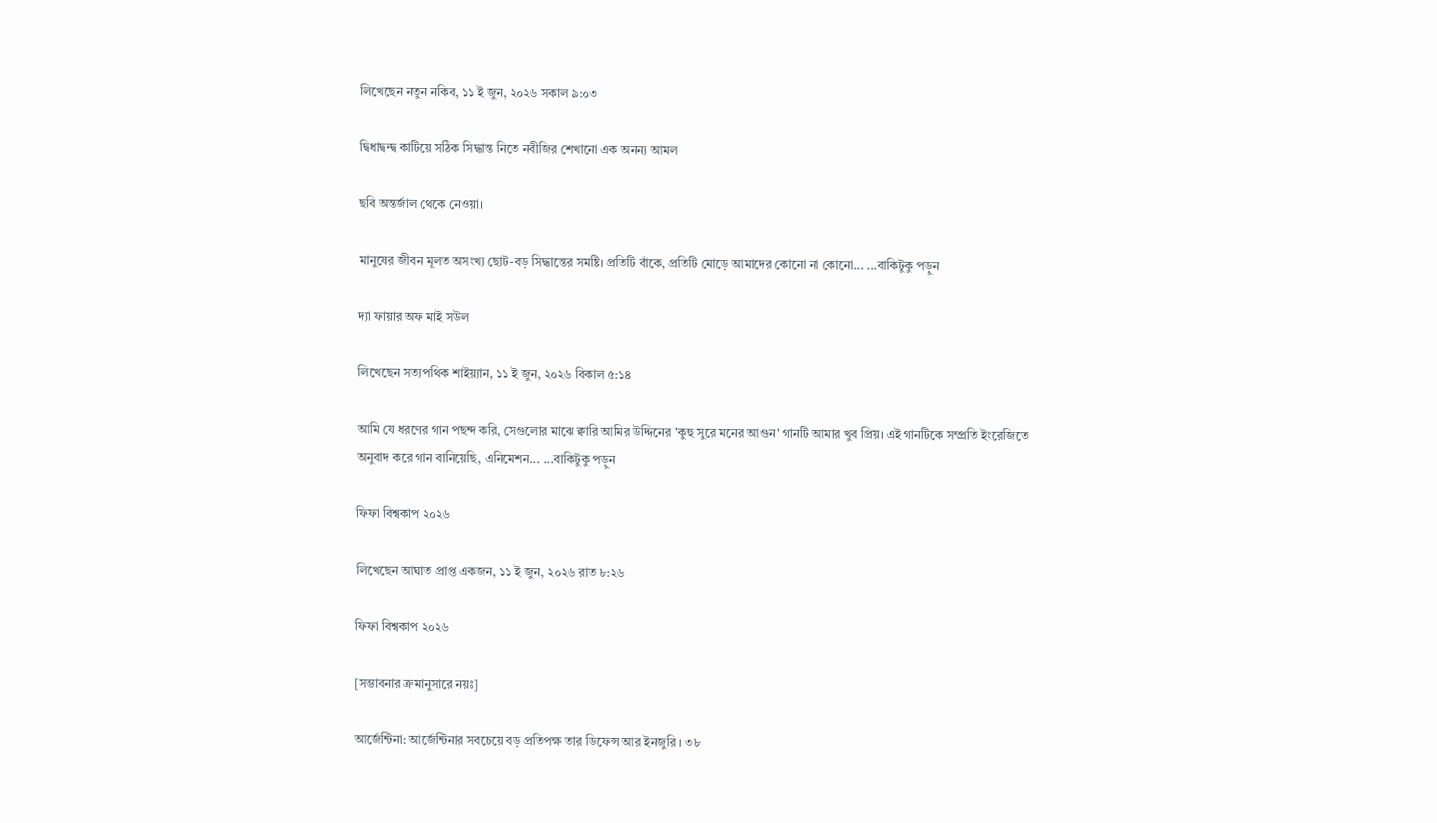লিখেছেন নতুন নকিব, ১১ ই জুন, ২০২৬ সকাল ৯:০৩

দ্বিধাদ্বন্দ্ব কাটিয়ে সঠিক সিদ্ধান্ত নিতে নবীজির শেখানো এক অনন্য আমল

ছবি অন্তর্জাল থেকে নেওয়া।

মানুষের জীবন মূলত অসংখ্য ছোট-বড় সিদ্ধান্তের সমষ্টি। প্রতিটি বাঁকে, প্রতিটি মোড়ে আমাদের কোনো না কোনো... ...বাকিটুকু পড়ুন

দ্যা ফায়ার অফ মাই সউল

লিখেছেন সত্যপথিক শাইয়্যান, ১১ ই জুন, ২০২৬ বিকাল ৫:১৪

আমি যে ধরণের গান পছন্দ করি, সেগুলোর মাঝে ক্বারি আমির উদ্দিনের 'কুহু সুরে মনের আগুন' গানটি আমার খুব প্রিয়। এই গানটিকে সম্প্রতি ইংরেজিতে অনুবাদ করে গান বানিয়েছি, এনিমেশন... ...বাকিটুকু পড়ুন

ফিফা বিশ্বকাপ ২০২৬

লিখেছেন আঘাত প্রাপ্ত একজন, ১১ ই জুন, ২০২৬ রাত ৮:২৬

ফিফা বিশ্বকাপ ২০২৬

[সম্ভাবনার ক্রমানুসারে নয়ঃ]

আর্জেন্টিনা: আর্জেন্টিনার সবচেয়ে বড় প্রতিপক্ষ তার ডিফেন্স আর ইনজুরি । ৩৮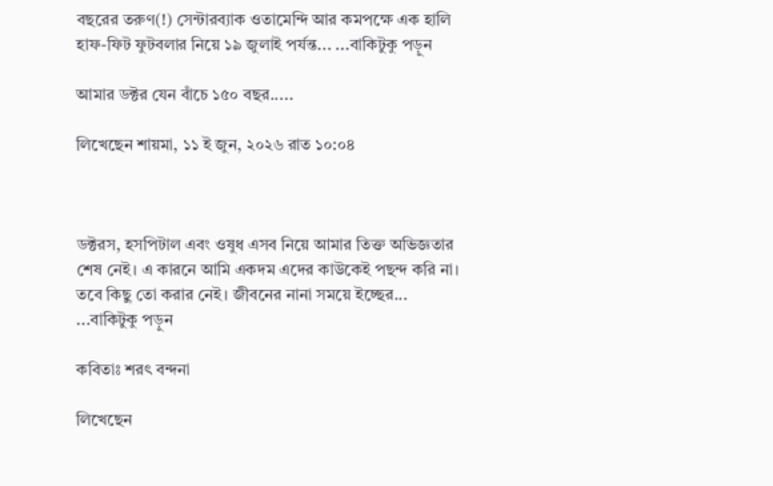বছরের তরুণ(!) সেন্টারব্যাক ওতামেন্দি আর কমপক্ষে এক হালি হাফ-ফিট ফুটবলার নিয়ে ১৯ জুলাই পর্যন্ত... ...বাকিটুকু পড়ুন

আমার ডক্টর যেন বাঁচে ১৫০ বছর.....

লিখেছেন শায়মা, ১১ ই জুন, ২০২৬ রাত ১০:০৪



ডক্টরস, হসপিটাল এবং ওষুধ এসব নিয়ে আমার তিক্ত অভিজ্ঞতার শেষ নেই। এ কারনে আমি একদম এদের কাউকেই পছন্দ করি না। তবে কিছু তো করার নেই। জীবনের নানা সময়ে ইচ্ছের... ...বাকিটুকু পড়ুন

কবিতাঃ শরৎ বন্দনা

লিখেছেন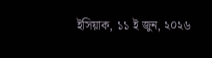ইসিয়াক, ১১ ই জুন, ২০২৬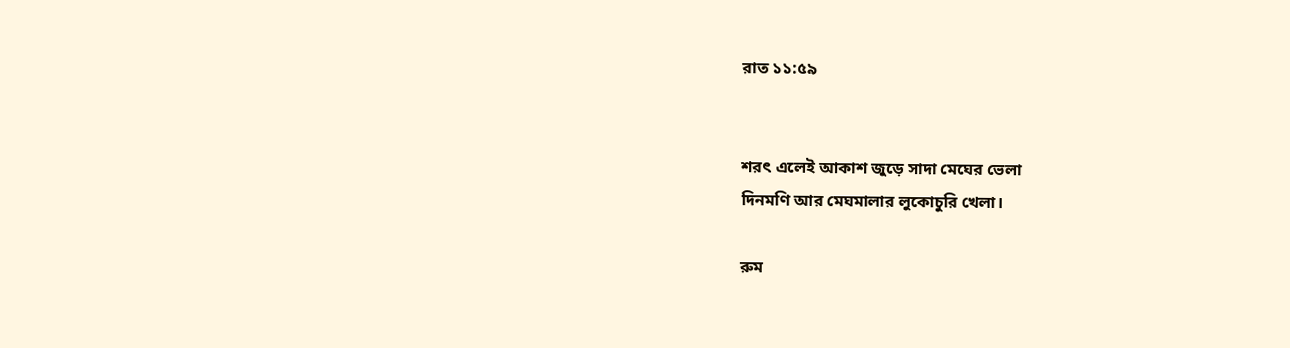রাত ১১:৫৯


শরৎ এলেই আকাশ জুড়ে সাদা মেঘের ভেলা
দিনমণি আর মেঘমালার লুকোচুরি খেলা।

রুম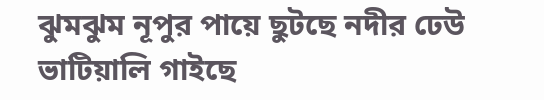ঝুমঝুম নূপুর পায়ে ছুটছে নদীর ঢেউ
ভাটিয়ালি গাইছে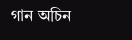গান অচিন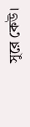সুরে কেউ।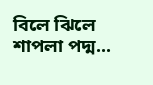বিলে ঝিলে শাপলা পদ্ম...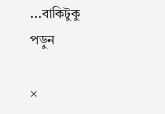...বাকিটুকু পড়ুন

×